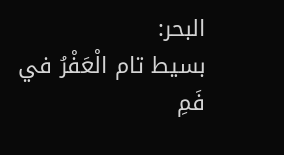البحر:
بسيط تام الْعَفْرُ في فَمِ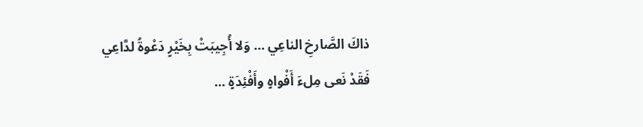ذاكَ الصَّارخِ الناعِي … وَلا أُجِيبَتْ بِخَيْرٍ دَعْوةُ لدَّاعِي
فَقَدْ نَعى مِلءَ أَفْواهٍ وأَفْئِدَةٍ …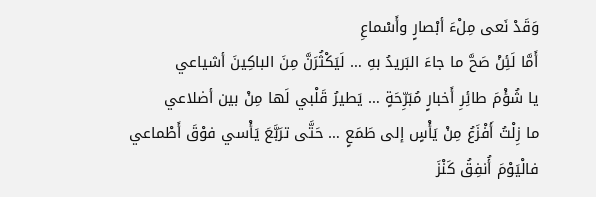وَقَدْ نَعى مِلْءَ أبْصارٍ وأَسْماعِ
أَمَّا لَئِنْ صَحَّ ما جاءَ البَريدُ بهِ … لَيَكْثُرَنَّ مِنَ الباكِينَ أشياعي
يا شُؤْمَ طائِرِ أَخبارٍ مُبَرِّحَةٍ … يَطيرُ قَلْبي لَها مِنْ بين أضلاعي
ما زِلْتُ أَفْزَعُ مِنْ يَأْسٍ إلى طَمَعٍ … حَتَّى ترَبَّعَ يَأْسي فوْقَ أَطْماعي
فالْيَوْمَ أُنفِقُ كَنْزَ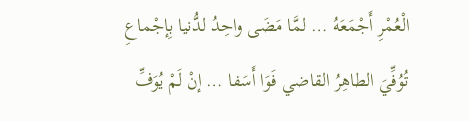الْعُمْرِ أَجْمَعَهُ … لمَّا مَضَى واحِدُ لدُّنيا بِإجْماعِ
تُوُفِّيَ الطاهِرُ القاضي فَوَا أَسَفا … إنْ لَمْ يُوَفِّ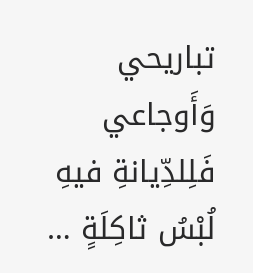تباريحي وَأَوجاعي
فَلِلدِّيانةِ فيهِ لُبْسُ ثاكِلَةٍ …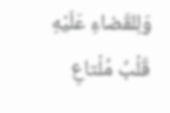وَلِلقَضاءِ عَلَيْهِ قَلْبُ مُلْتاعِ